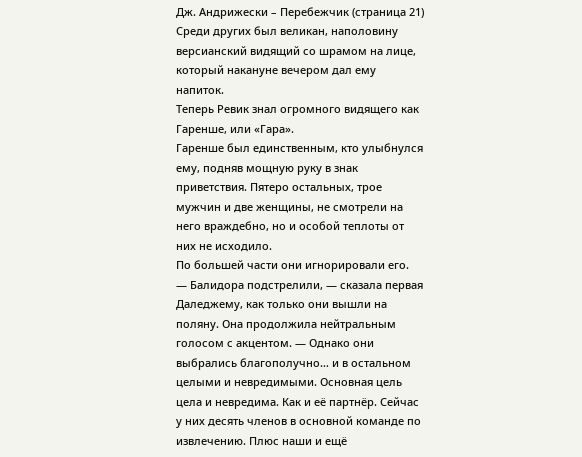Дж. Андрижески – Перебежчик (страница 21)
Среди других был великан, наполовину версианский видящий со шрамом на лице, который накануне вечером дал ему напиток.
Теперь Ревик знал огромного видящего как Гаренше, или «Гара».
Гаренше был единственным, кто улыбнулся ему, подняв мощную руку в знак приветствия. Пятеро остальных, трое мужчин и две женщины, не смотрели на него враждебно, но и особой теплоты от них не исходило.
По большей части они игнорировали его.
— Балидора подстрелили, — сказала первая Даледжему, как только они вышли на поляну. Она продолжила нейтральным голосом с акцентом. — Однако они выбрались благополучно… и в остальном целыми и невредимыми. Основная цель цела и невредима. Как и её партнёр. Сейчас у них десять членов в основной команде по извлечению. Плюс наши и ещё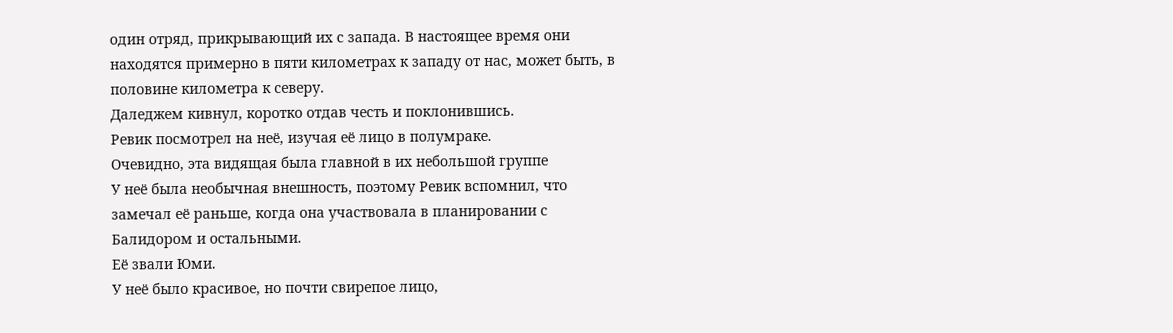один отряд, прикрывающий их с запада. В настоящее время они находятся примерно в пяти километрах к западу от нас, может быть, в половине километра к северу.
Даледжем кивнул, коротко отдав честь и поклонившись.
Ревик посмотрел на неё, изучая её лицо в полумраке.
Очевидно, эта видящая была главной в их небольшой группе
У неё была необычная внешность, поэтому Ревик вспомнил, что замечал её раньше, когда она участвовала в планировании с Балидором и остальными.
Её звали Юми.
У неё было красивое, но почти свирепое лицо,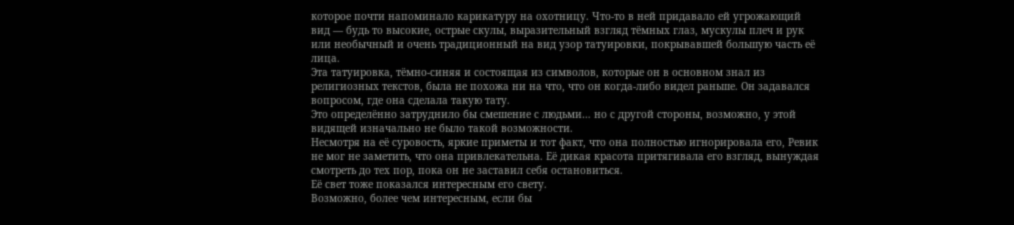которое почти напоминало карикатуру на охотницу. Что-то в ней придавало ей угрожающий вид — будь то высокие, острые скулы, выразительный взгляд тёмных глаз, мускулы плеч и рук или необычный и очень традиционный на вид узор татуировки, покрывавшей большую часть её лица.
Эта татуировка, тёмно-синяя и состоящая из символов, которые он в основном знал из религиозных текстов, была не похожа ни на что, что он когда-либо видел раньше. Он задавался вопросом, где она сделала такую тату.
Это определённо затруднило бы смешение с людьми… но с другой стороны, возможно, у этой видящей изначально не было такой возможности.
Несмотря на её суровость, яркие приметы и тот факт, что она полностью игнорировала его, Ревик не мог не заметить, что она привлекательна. Её дикая красота притягивала его взгляд, вынуждая смотреть до тех пор, пока он не заставил себя остановиться.
Её свет тоже показался интересным его свету.
Возможно, более чем интересным, если бы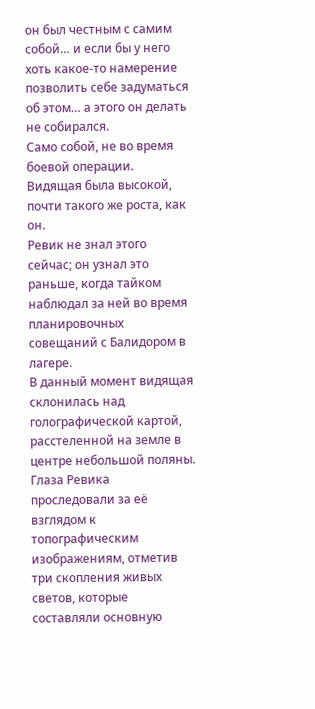он был честным с самим собой… и если бы у него хоть какое-то намерение позволить себе задуматься об этом… а этого он делать не собирался.
Само собой, не во время боевой операции.
Видящая была высокой, почти такого же роста, как он.
Ревик не знал этого сейчас; он узнал это раньше, когда тайком наблюдал за ней во время планировочных совещаний с Балидором в лагере.
В данный момент видящая склонилась над голографической картой, расстеленной на земле в центре небольшой поляны. Глаза Ревика проследовали за её взглядом к топографическим изображениям, отметив три скопления живых светов, которые составляли основную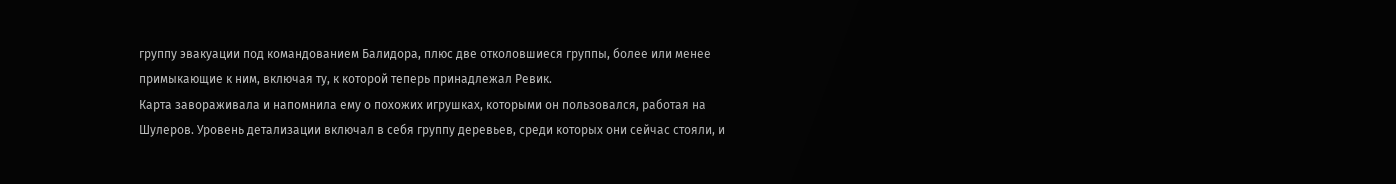группу эвакуации под командованием Балидора, плюс две отколовшиеся группы, более или менее примыкающие к ним, включая ту, к которой теперь принадлежал Ревик.
Карта завораживала и напомнила ему о похожих игрушках, которыми он пользовался, работая на Шулеров. Уровень детализации включал в себя группу деревьев, среди которых они сейчас стояли, и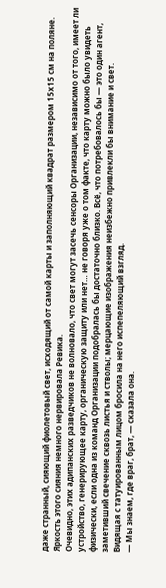даже странный, сияющий фиолетовый свет, исходящий от самой карты и заполняющий квадрат размером 15х15 см на поляне.
Яркость этого сияния немного нервировала Ревика.
Очевидно, этих адипанских разведчиков не волновало, что свет могут засечь сенсоры Организации, независимо от того, имеет ли устройство, генерирующее карту, органическую защиту или нет… не говоря уже о том факте, что карту можно было увидеть физически, если одна из команд Организации подобралась бы достаточно близко. Всё, что потребовалось бы — это один агент, заметивший свечение сквозь листья и стволы; мерцающие изображения неизбежно привлекли бы внимание и свет.
Видящая с татуированным лицом бросила на него испепеляющий взгляд.
— Мы знаем, где враг, брат, — сказала она.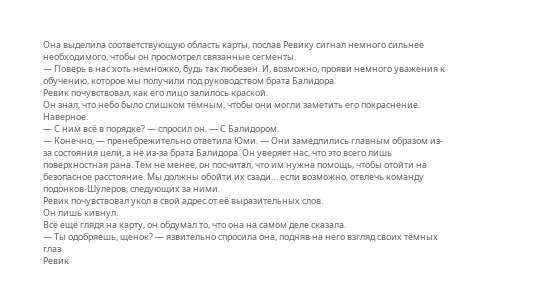Она выделила соответствующую область карты, послав Ревику сигнал немного сильнее необходимого, чтобы он просмотрел связанные сегменты.
— Поверь в нас хоть немножко, будь так любезен. И, возможно, прояви немного уважения к обучению, которое мы получили под руководством брата Балидора.
Ревик почувствовал, как его лицо залилось краской.
Он знал, что небо было слишком тёмным, чтобы они могли заметить его покраснение.
Наверное.
— С ним всё в порядке? — спросил он. — С Балидором.
— Конечно, — пренебрежительно ответила Юми. — Они замедлились главным образом из-за состояния цели, а не из-за брата Балидора. Он уверяет нас, что это всего лишь поверхностная рана. Тем не менее, он посчитал, что им нужна помощь, чтобы отойти на безопасное расстояние. Мы должны обойти их сзади… если возможно, отвлечь команду подонков-Шулеров, следующих за ними.
Ревик почувствовал укол в свой адрес от её выразительных слов.
Он лишь кивнул.
Всё ещё глядя на карту, он обдумал то, что она на самом деле сказала.
— Ты одобряешь, щенок? — язвительно спросила она, подняв на него взгляд своих тёмных глаз.
Ревик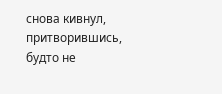снова кивнул, притворившись, будто не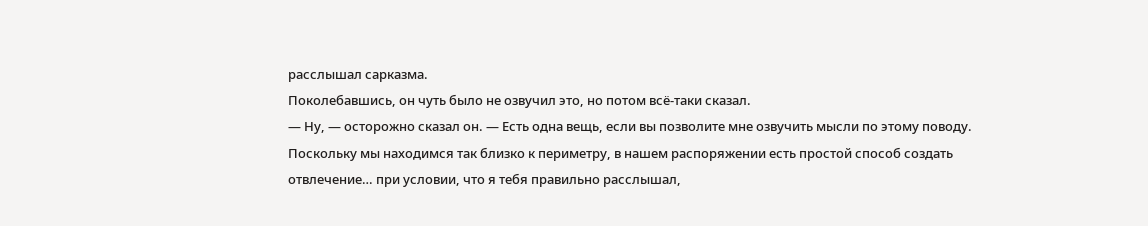расслышал сарказма.
Поколебавшись, он чуть было не озвучил это, но потом всё-таки сказал.
— Ну, — осторожно сказал он. — Есть одна вещь, если вы позволите мне озвучить мысли по этому поводу. Поскольку мы находимся так близко к периметру, в нашем распоряжении есть простой способ создать отвлечение… при условии, что я тебя правильно расслышал,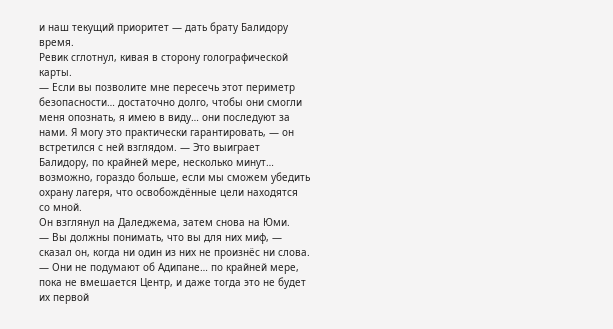и наш текущий приоритет — дать брату Балидору время.
Ревик сглотнул, кивая в сторону голографической карты.
— Если вы позволите мне пересечь этот периметр безопасности… достаточно долго, чтобы они смогли меня опознать, я имею в виду… они последуют за нами. Я могу это практически гарантировать, — он встретился с ней взглядом. — Это выиграет Балидору, по крайней мере, несколько минут… возможно, гораздо больше, если мы сможем убедить охрану лагеря, что освобождённые цели находятся со мной.
Он взглянул на Даледжема, затем снова на Юми.
— Вы должны понимать, что вы для них миф, — сказал он, когда ни один из них не произнёс ни слова. — Они не подумают об Адипане… по крайней мере, пока не вмешается Центр, и даже тогда это не будет их первой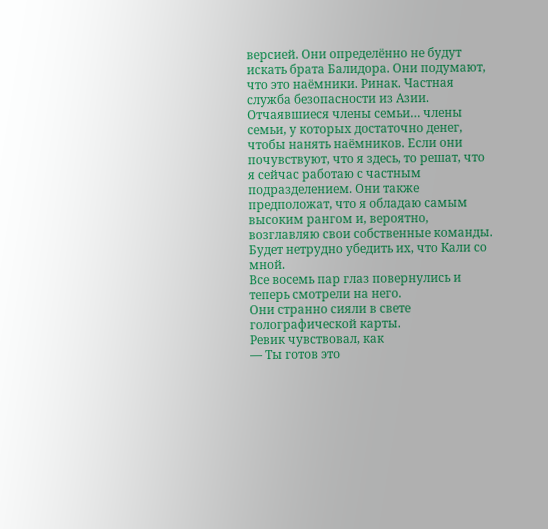версией. Они определённо не будут искать брата Балидора. Они подумают, что это наёмники. Ринак. Частная служба безопасности из Азии. Отчаявшиеся члены семьи… члены семьи, у которых достаточно денег, чтобы нанять наёмников. Если они почувствуют, что я здесь, то решат, что я сейчас работаю с частным подразделением. Они также предположат, что я обладаю самым высоким рангом и, вероятно, возглавляю свои собственные команды. Будет нетрудно убедить их, что Кали со мной.
Все восемь пар глаз повернулись и теперь смотрели на него.
Они странно сияли в свете голографической карты.
Ревик чувствовал, как
— Ты готов это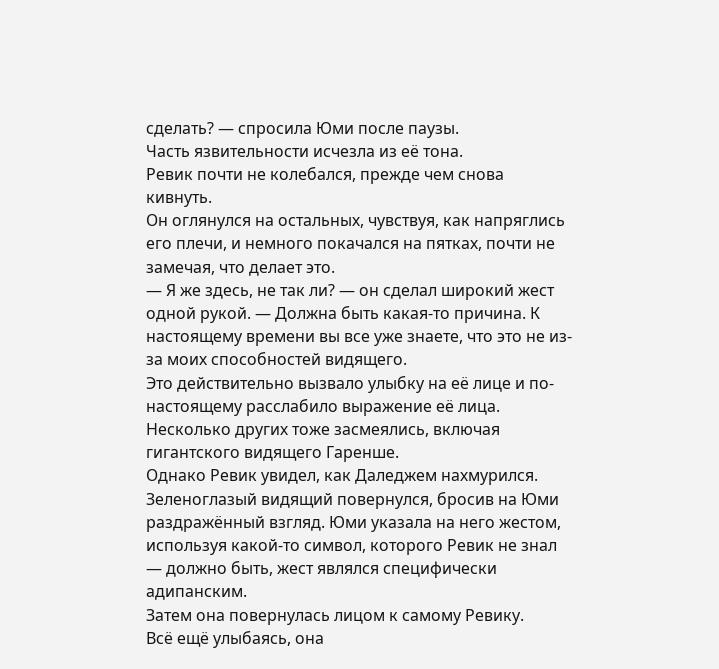сделать? — спросила Юми после паузы.
Часть язвительности исчезла из её тона.
Ревик почти не колебался, прежде чем снова кивнуть.
Он оглянулся на остальных, чувствуя, как напряглись его плечи, и немного покачался на пятках, почти не замечая, что делает это.
— Я же здесь, не так ли? — он сделал широкий жест одной рукой. — Должна быть какая-то причина. К настоящему времени вы все уже знаете, что это не из-за моих способностей видящего.
Это действительно вызвало улыбку на её лице и по-настоящему расслабило выражение её лица.
Несколько других тоже засмеялись, включая гигантского видящего Гаренше.
Однако Ревик увидел, как Даледжем нахмурился. Зеленоглазый видящий повернулся, бросив на Юми раздражённый взгляд. Юми указала на него жестом, используя какой-то символ, которого Ревик не знал — должно быть, жест являлся специфически адипанским.
Затем она повернулась лицом к самому Ревику.
Всё ещё улыбаясь, она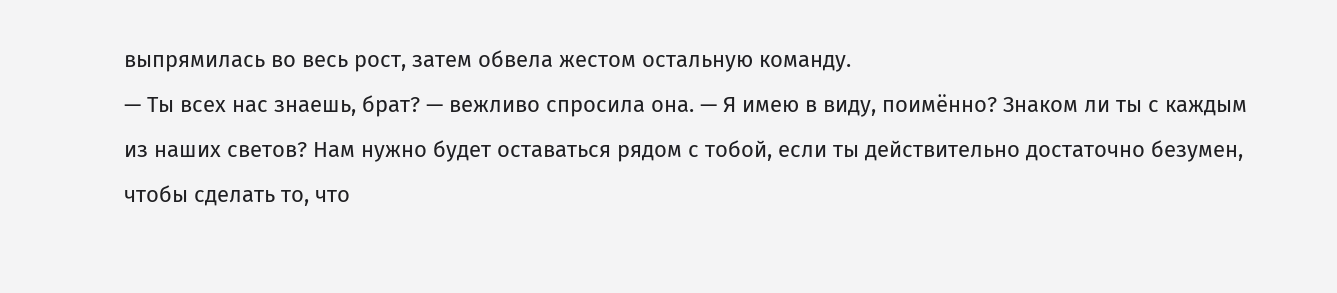выпрямилась во весь рост, затем обвела жестом остальную команду.
— Ты всех нас знаешь, брат? — вежливо спросила она. — Я имею в виду, поимённо? Знаком ли ты с каждым из наших светов? Нам нужно будет оставаться рядом с тобой, если ты действительно достаточно безумен, чтобы сделать то, что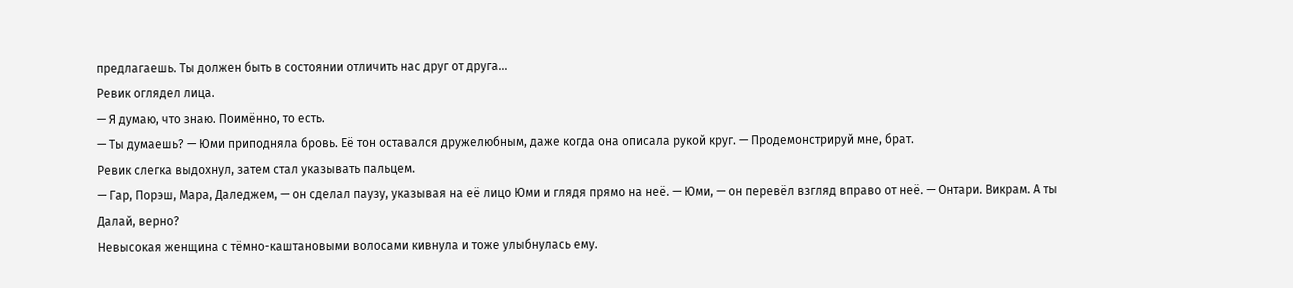предлагаешь. Ты должен быть в состоянии отличить нас друг от друга…
Ревик оглядел лица.
— Я думаю, что знаю. Поимённо, то есть.
— Ты думаешь? — Юми приподняла бровь. Её тон оставался дружелюбным, даже когда она описала рукой круг. — Продемонстрируй мне, брат.
Ревик слегка выдохнул, затем стал указывать пальцем.
— Гар, Порэш, Мара, Даледжем, — он сделал паузу, указывая на её лицо Юми и глядя прямо на неё. — Юми, — он перевёл взгляд вправо от неё. — Онтари. Викрам. А ты Далай, верно?
Невысокая женщина с тёмно-каштановыми волосами кивнула и тоже улыбнулась ему.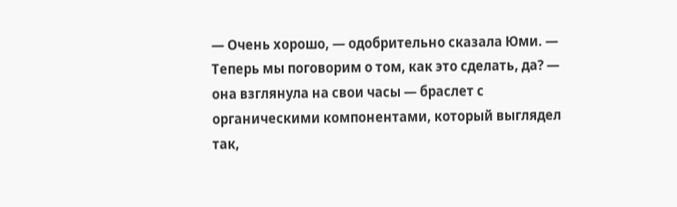— Очень хорошо, — одобрительно сказала Юми. — Теперь мы поговорим о том, как это сделать, да? — она взглянула на свои часы — браслет с органическими компонентами, который выглядел так,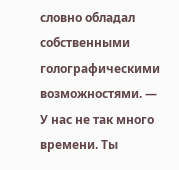словно обладал собственными голографическими возможностями. — У нас не так много времени. Ты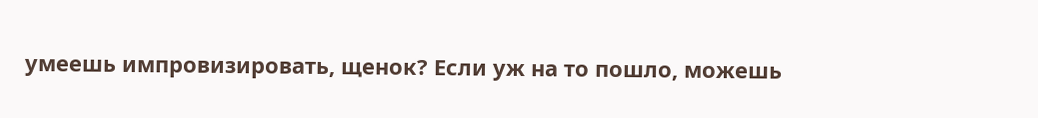умеешь импровизировать, щенок? Если уж на то пошло, можешь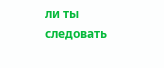ли ты следовать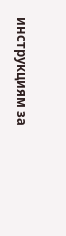инструкциям за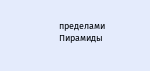пределами Пирамиды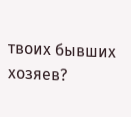твоих бывших хозяев?